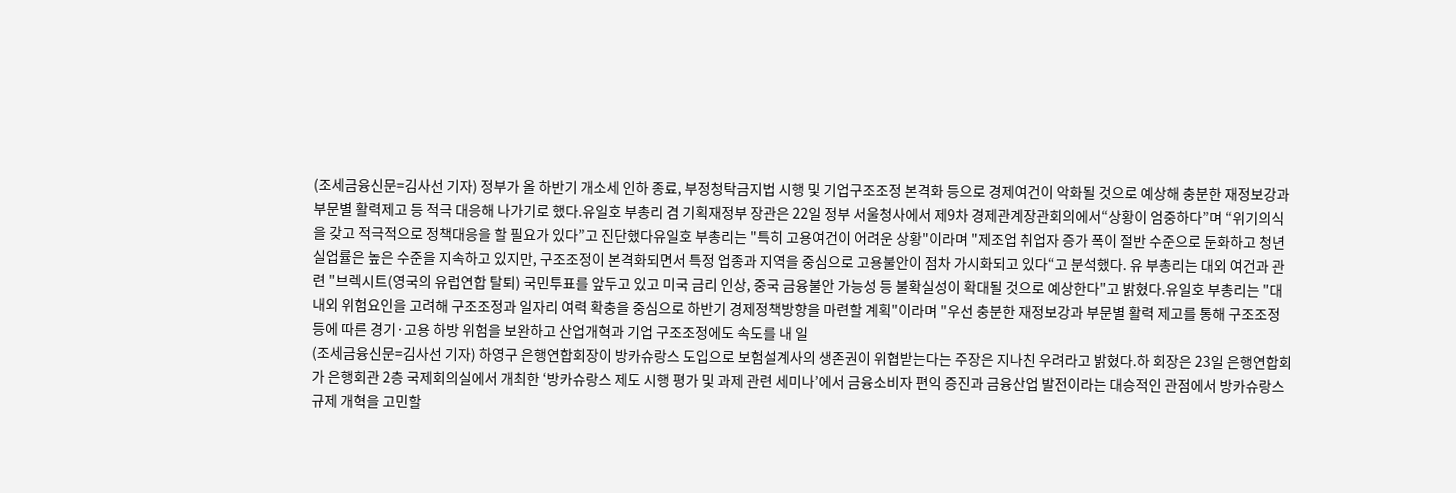(조세금융신문=김사선 기자) 정부가 올 하반기 개소세 인하 종료, 부정청탁금지법 시행 및 기업구조조정 본격화 등으로 경제여건이 악화될 것으로 예상해 충분한 재정보강과 부문별 활력제고 등 적극 대응해 나가기로 했다.유일호 부총리 겸 기획재정부 장관은 22일 정부 서울청사에서 제9차 경제관계장관회의에서“상황이 엄중하다”며 “위기의식을 갖고 적극적으로 정책대응을 할 필요가 있다”고 진단했다유일호 부총리는 "특히 고용여건이 어려운 상황"이라며 "제조업 취업자 증가 폭이 절반 수준으로 둔화하고 청년실업률은 높은 수준을 지속하고 있지만, 구조조정이 본격화되면서 특정 업종과 지역을 중심으로 고용불안이 점차 가시화되고 있다“고 분석했다. 유 부총리는 대외 여건과 관련 "브렉시트(영국의 유럽연합 탈퇴) 국민투표를 앞두고 있고 미국 금리 인상, 중국 금융불안 가능성 등 불확실성이 확대될 것으로 예상한다"고 밝혔다.유일호 부총리는 "대내외 위험요인을 고려해 구조조정과 일자리 여력 확충을 중심으로 하반기 경제정책방향을 마련할 계획"이라며 "우선 충분한 재정보강과 부문별 활력 제고를 통해 구조조정 등에 따른 경기·고용 하방 위험을 보완하고 산업개혁과 기업 구조조정에도 속도를 내 일
(조세금융신문=김사선 기자) 하영구 은행연합회장이 방카슈랑스 도입으로 보험설계사의 생존권이 위협받는다는 주장은 지나친 우려라고 밝혔다.하 회장은 23일 은행연합회가 은행회관 2층 국제회의실에서 개최한 ‘방카슈랑스 제도 시행 평가 및 과제 관련 세미나’에서 금융소비자 편익 증진과 금융산업 발전이라는 대승적인 관점에서 방카슈랑스 규제 개혁을 고민할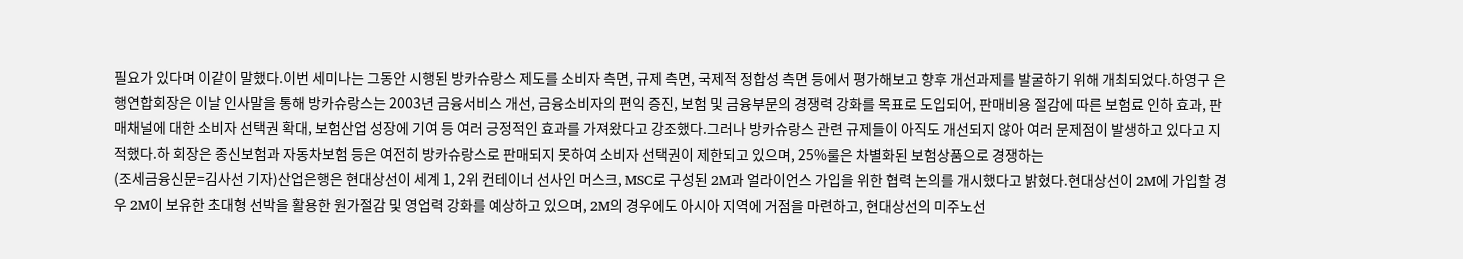필요가 있다며 이같이 말했다.이번 세미나는 그동안 시행된 방카슈랑스 제도를 소비자 측면, 규제 측면, 국제적 정합성 측면 등에서 평가해보고 향후 개선과제를 발굴하기 위해 개최되었다.하영구 은행연합회장은 이날 인사말을 통해 방카슈랑스는 2003년 금융서비스 개선, 금융소비자의 편익 증진, 보험 및 금융부문의 경쟁력 강화를 목표로 도입되어, 판매비용 절감에 따른 보험료 인하 효과, 판매채널에 대한 소비자 선택권 확대, 보험산업 성장에 기여 등 여러 긍정적인 효과를 가져왔다고 강조했다.그러나 방카슈랑스 관련 규제들이 아직도 개선되지 않아 여러 문제점이 발생하고 있다고 지적했다.하 회장은 종신보험과 자동차보험 등은 여전히 방카슈랑스로 판매되지 못하여 소비자 선택권이 제한되고 있으며, 25%룰은 차별화된 보험상품으로 경쟁하는
(조세금융신문=김사선 기자)산업은행은 현대상선이 세계 1, 2위 컨테이너 선사인 머스크, MSC로 구성된 2M과 얼라이언스 가입을 위한 협력 논의를 개시했다고 밝혔다.현대상선이 2M에 가입할 경우 2M이 보유한 초대형 선박을 활용한 원가절감 및 영업력 강화를 예상하고 있으며, 2M의 경우에도 아시아 지역에 거점을 마련하고, 현대상선의 미주노선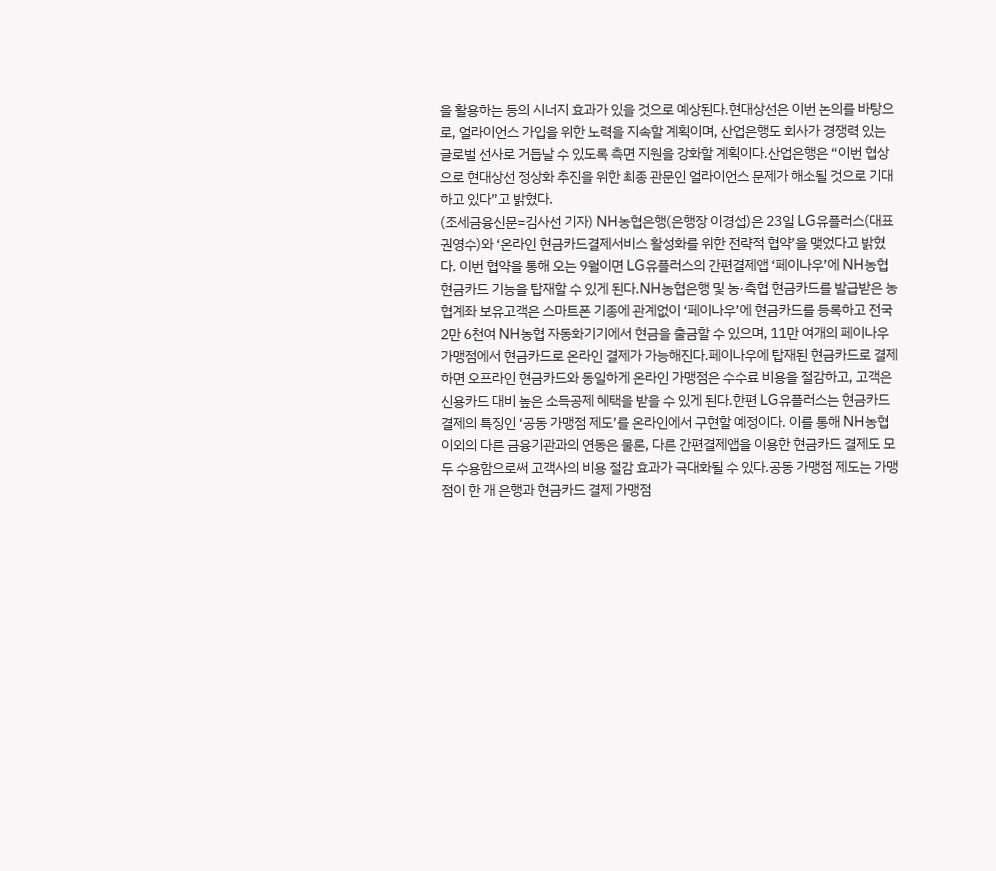을 활용하는 등의 시너지 효과가 있을 것으로 예상된다.현대상선은 이번 논의를 바탕으로, 얼라이언스 가입을 위한 노력을 지속할 계획이며, 산업은행도 회사가 경쟁력 있는 글로벌 선사로 거듭날 수 있도록 측면 지원을 강화할 계획이다.산업은행은 “이번 협상으로 현대상선 정상화 추진을 위한 최종 관문인 얼라이언스 문제가 해소될 것으로 기대하고 있다”고 밝혔다.
(조세금융신문=김사선 기자) NH농협은행(은행장 이경섭)은 23일 LG유플러스(대표 권영수)와 ‘온라인 현금카드결제서비스 활성화를 위한 전략적 협약’을 맺었다고 밝혔다. 이번 협약을 통해 오는 9월이면 LG유플러스의 간편결제앱 ‘페이나우’에 NH농협 현금카드 기능을 탑재할 수 있게 된다.NH농협은행 및 농·축협 현금카드를 발급받은 농협계좌 보유고객은 스마트폰 기종에 관계없이 ‘페이나우’에 현금카드를 등록하고 전국 2만 6천여 NH농협 자동화기기에서 현금을 출금할 수 있으며, 11만 여개의 페이나우 가맹점에서 현금카드로 온라인 결제가 가능해진다.페이나우에 탑재된 현금카드로 결제하면 오프라인 현금카드와 동일하게 온라인 가맹점은 수수료 비용을 절감하고, 고객은 신용카드 대비 높은 소득공제 혜택을 받을 수 있게 된다.한편 LG유플러스는 현금카드 결제의 특징인 ‘공동 가맹점 제도’를 온라인에서 구현할 예정이다. 이를 통해 NH농협 이외의 다른 금융기관과의 연동은 물론, 다른 간편결제앱을 이용한 현금카드 결제도 모두 수용함으로써 고객사의 비용 절감 효과가 극대화될 수 있다.공동 가맹점 제도는 가맹점이 한 개 은행과 현금카드 결제 가맹점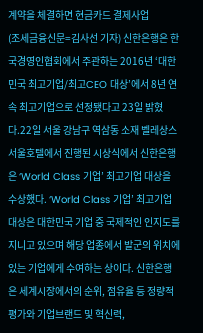계약을 체결하면 현금카드 결제사업
(조세금융신문=김사선 기자) 신한은행은 한국경영인협회에서 주관하는 2016년 ‘대한민국 최고기업/최고CEO 대상’에서 8년 연속 최고기업으로 선정됐다고 23일 밝혔다.22일 서울 강남구 역삼동 소재 벨레상스 서울호텔에서 진행된 시상식에서 신한은행은 ‘World Class 기업’ 최고기업 대상을 수상했다. ‘World Class 기업’ 최고기업 대상은 대한민국 기업 중 국제적인 인지도를 지니고 있으며 해당 업종에서 발군의 위치에 있는 기업에게 수여하는 상이다. 신한은행은 세계시장에서의 순위, 점유율 등 정량적 평가와 기업브랜드 및 혁신력,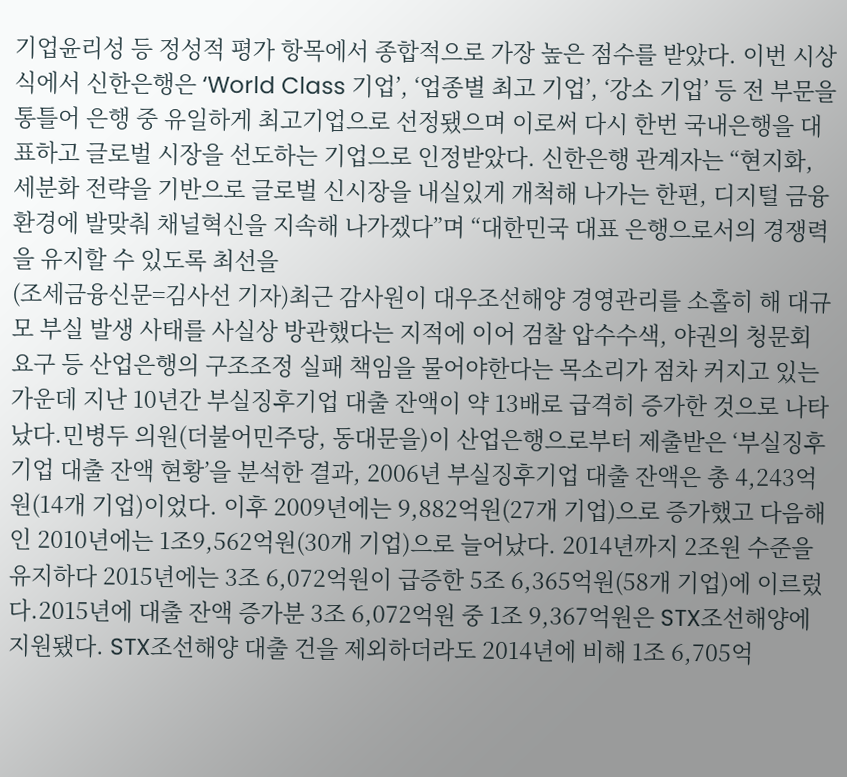기업윤리성 등 정성적 평가 항목에서 종합적으로 가장 높은 점수를 받았다. 이번 시상식에서 신한은행은 ‘World Class 기업’, ‘업종별 최고 기업’, ‘강소 기업’ 등 전 부문을 통틀어 은행 중 유일하게 최고기업으로 선정됐으며 이로써 다시 한번 국내은행을 대표하고 글로벌 시장을 선도하는 기업으로 인정받았다. 신한은행 관계자는 “현지화, 세분화 전략을 기반으로 글로벌 신시장을 내실있게 개척해 나가는 한편, 디지털 금융환경에 발맞춰 채널혁신을 지속해 나가겠다”며 “대한민국 대표 은행으로서의 경쟁력을 유지할 수 있도록 최선을
(조세금융신문=김사선 기자)최근 감사원이 대우조선해양 경영관리를 소홀히 해 대규모 부실 발생 사태를 사실상 방관했다는 지적에 이어 검찰 압수수색, 야권의 청문회 요구 등 산업은행의 구조조정 실패 책임을 물어야한다는 목소리가 점차 커지고 있는 가운데 지난 10년간 부실징후기업 대출 잔액이 약 13배로 급격히 증가한 것으로 나타났다.민병두 의원(더불어민주당, 동대문을)이 산업은행으로부터 제출받은 ‘부실징후기업 대출 잔액 현황’을 분석한 결과, 2006년 부실징후기업 대출 잔액은 총 4,243억원(14개 기업)이었다. 이후 2009년에는 9,882억원(27개 기업)으로 증가했고 다음해인 2010년에는 1조9,562억원(30개 기업)으로 늘어났다. 2014년까지 2조원 수준을 유지하다 2015년에는 3조 6,072억원이 급증한 5조 6,365억원(58개 기업)에 이르렀다.2015년에 대출 잔액 증가분 3조 6,072억원 중 1조 9,367억원은 STX조선해양에 지원됐다. STX조선해양 대출 건을 제외하더라도 2014년에 비해 1조 6,705억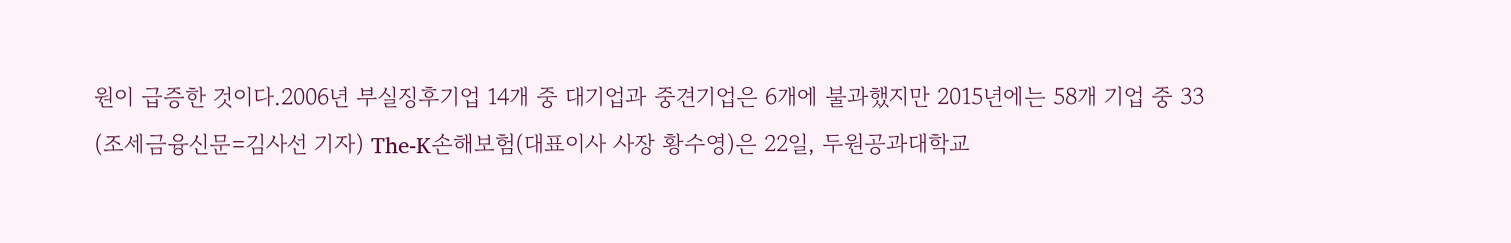원이 급증한 것이다.2006년 부실징후기업 14개 중 대기업과 중견기업은 6개에 불과했지만 2015년에는 58개 기업 중 33
(조세금융신문=김사선 기자) The-K손해보험(대표이사 사장 황수영)은 22일, 두원공과대학교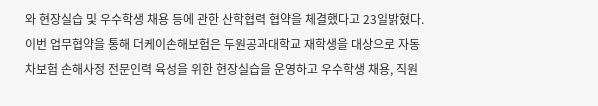와 현장실습 및 우수학생 채용 등에 관한 산학협력 협약을 체결했다고 23일밝혔다.이번 업무협약을 통해 더케이손해보험은 두원공과대학교 재학생을 대상으로 자동차보험 손해사정 전문인력 육성을 위한 현장실습을 운영하고 우수학생 채용, 직원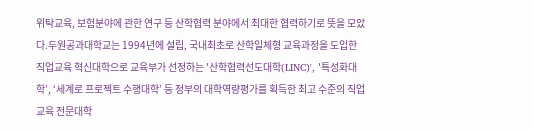위탁교육, 보험분야에 관한 연구 등 산학협력 분야에서 최대한 협력하기로 뜻을 모았다.두원공과대학교는 1994년에 설립, 국내최초로 산학일체형 교육과정을 도입한 직업교육 혁신대학으로 교육부가 선정하는 '산학협력선도대학(LINC)', '특성화대학’, ‘세계로 프로젝트 수행대학’ 등 정부의 대학역량평가를 획득한 최고 수준의 직업교육 전문대학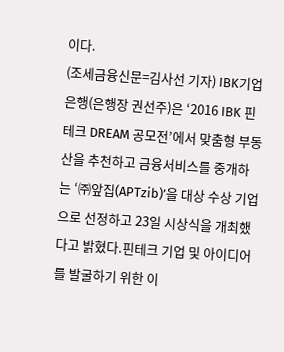이다.
(조세금융신문=김사선 기자) IBK기업은행(은행장 권선주)은 ‘2016 IBK 핀테크 DREAM 공모전’에서 맞춤형 부동산을 추천하고 금융서비스를 중개하는 ‘㈜앞집(APTzib)’을 대상 수상 기업으로 선정하고 23일 시상식을 개최했다고 밝혔다.핀테크 기업 및 아이디어를 발굴하기 위한 이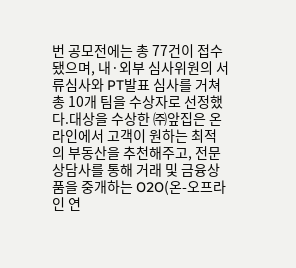번 공모전에는 총 77건이 접수됐으며, 내·외부 심사위원의 서류심사와 PT발표 심사를 거쳐 총 10개 팀을 수상자로 선정했다.대상을 수상한 ㈜앞집은 온라인에서 고객이 원하는 최적의 부동산을 추천해주고, 전문상담사를 통해 거래 및 금융상품을 중개하는 O2O(온-오프라인 연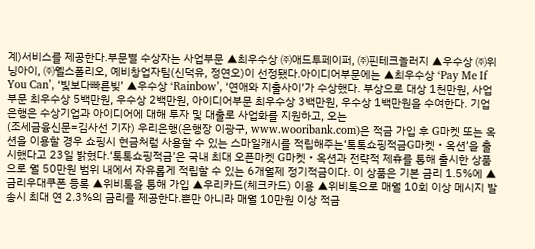계)서비스를 제공한다.부문별 수상자는 사업부문 ▲최우수상 ㈜애드투페이퍼, ㈜핀테크놀러지 ▲우수상 ㈜위닝아이, ㈜웰스폴리오, 예비창업자팀(신덕유, 정연오)이 선정됐다.아이디어부문에는 ▲최우수상 ‘Pay Me If You Can’, ‘빛보다빠른빚’ ▲우수상 ‘Rainbow’, ‘연애와 지출사이’가 수상했다. 부상으로 대상 1천만원, 사업부문 최우수상 5백만원, 우수상 2백만원, 아이디어부문 최우수상 3백만원, 우수상 1백만원을 수여한다. 기업은행은 수상기업과 아이디어에 대해 투자 및 대출로 사업화를 지원하고, 오는
(조세금융신문=김사선 기자) 우리은행(은행장 이광구, www.wooribank.com)은 적금 가입 후 G마켓 또는 옥션을 이용할 경우 쇼핑시 현금처럼 사용할 수 있는 스마일캐시를 적립해주는‘톡톡쇼핑적금G마켓‧옥션’을 출시했다고 23일 밝혔다.‘톡톡쇼핑적금’은 국내 최대 오픈마켓 G마켓‧옥션과 전략적 제휴를 통해 출시한 상품으로 월 50만원 범위 내에서 자유롭게 적립할 수 있는 6개월제 정기적금이다. 이 상품은 기본 금리 1.5%에 ▲금리우대쿠폰 등록 ▲위비톡을 통해 가입 ▲우리카드(체크카드) 이용 ▲위비톡으로 매월 10회 이상 메시지 발송시 최대 연 2.3%의 금리를 제공한다.뿐만 아니라 매월 10만원 이상 적금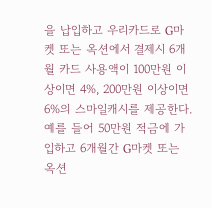을 납입하고 우리카드로 G마켓 또는 옥션에서 결제시 6개월 카드 사용액이 100만원 이상이면 4%, 200만원 이상이면 6%의 스마일캐시를 제공한다. 예를 들어 50만원 적금에 가입하고 6개월간 G마켓 또는 옥션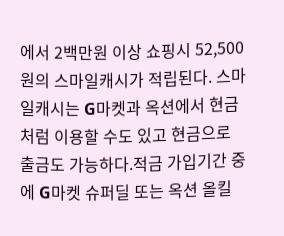에서 2백만원 이상 쇼핑시 52,500원의 스마일캐시가 적립된다. 스마일캐시는 G마켓과 옥션에서 현금처럼 이용할 수도 있고 현금으로 출금도 가능하다.적금 가입기간 중에 G마켓 슈퍼딜 또는 옥션 올킬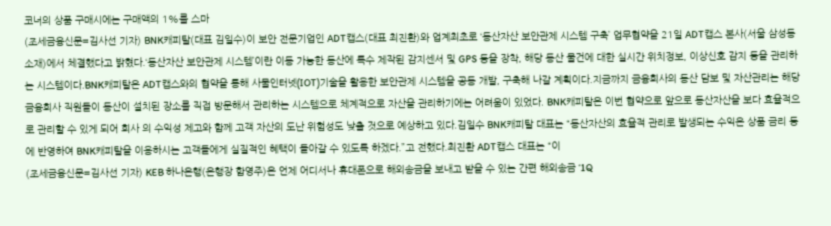코너의 상품 구매시에는 구매액의 1%를 스마
(조세금융신문=김사선 기자) BNK캐피탈(대표 김일수)이 보안 전문기업인 ADT캡스(대표 최진환)와 업계최초로 ‘동산자산 보안관제 시스템 구축’ 업무협약을 21일 ADT캡스 본사(서울 삼성동 소재)에서 체결했다고 밝혔다.‘동산자산 보안관제 시스템’이란 이동 가능한 동산에 특수 제작된 감지센서 및 GPS 등을 장착, 해당 동산 물건에 대한 실시간 위치정보, 이상신호 감지 등을 관리하는 시스템이다.BNK캐피탈은 ADT캡스와의 협약을 통해 사물인터넷(IOT)기술을 활용한 보안관제 시스템을 공동 개발, 구축해 나갈 계획이다.지금까지 금융회사의 동산 담보 및 자산관리는 해당 금융회사 직원들이 동산이 설치된 장소를 직접 방문해서 관리하는 시스템으로 체계적으로 자산을 관리하기에는 어려움이 있었다. BNK캐피탈은 이번 협약으로 앞으로 동산자산을 보다 효율적으로 관리할 수 있게 되어 회사 의 수익성 제고와 함께 고객 자산의 도난 위험성도 낮출 것으로 예상하고 있다.김일수 BNK캐피탈 대표는 “동산자산의 효율적 관리로 발생되는 수익은 상품 금리 등에 반영하여 BNK캐피탈을 이용하시는 고객들에게 실질적인 혜택이 돌아갈 수 있도록 하겠다.”고 전했다.최진환 ADT캡스 대표는 “이
(조세금융신문=김사선 기자) KEB 하나은행(은행장 함영주)은 언제 어디서나 휴대폰으로 해외송금을 보내고 받을 수 있는 간편 해외송금 ‘1Q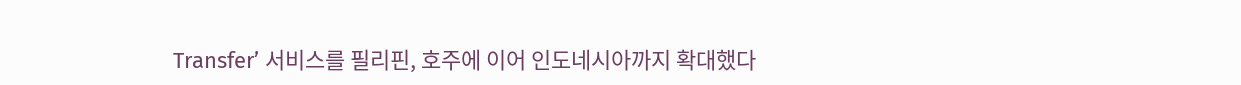Transfer’ 서비스를 필리핀, 호주에 이어 인도네시아까지 확대했다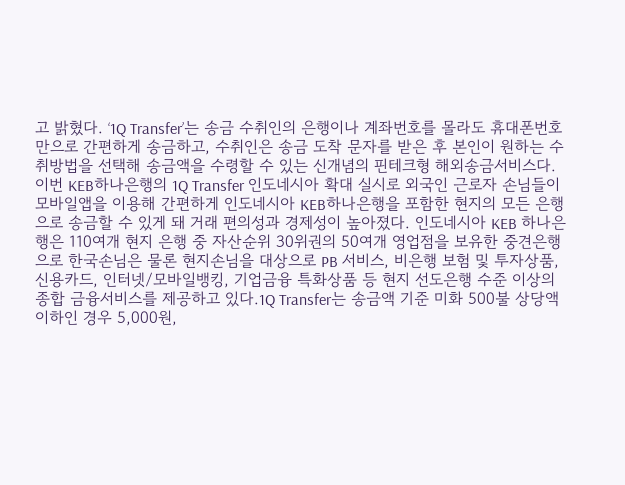고 밝혔다. ‘1Q Transfer’는 송금 수취인의 은행이나 계좌번호를 몰라도 휴대폰번호만으로 간편하게 송금하고, 수취인은 송금 도착 문자를 받은 후 본인이 원하는 수취방법을 선택해 송금액을 수령할 수 있는 신개념의 핀테크형 해외송금서비스다.이번 KEB하나은행의 1Q Transfer 인도네시아 확대 실시로 외국인 근로자 손님들이 모바일앱을 이용해 간편하게 인도네시아 KEB하나은행을 포함한 현지의 모든 은행으로 송금할 수 있게 돼 거래 편의성과 경제성이 높아졌다. 인도네시아 KEB 하나은행은 110여개 현지 은행 중 자산순위 30위권의 50여개 영업점을 보유한 중견은행으로 한국손님은 물론 현지손님을 대상으로 PB 서비스, 비은행 보험 및 투자상품, 신용카드, 인터넷/모바일뱅킹, 기업금융 특화상품 등 현지 선도은행 수준 이상의 종합 금융서비스를 제공하고 있다.1Q Transfer는 송금액 기준 미화 500불 상당액 이하인 경우 5,000원,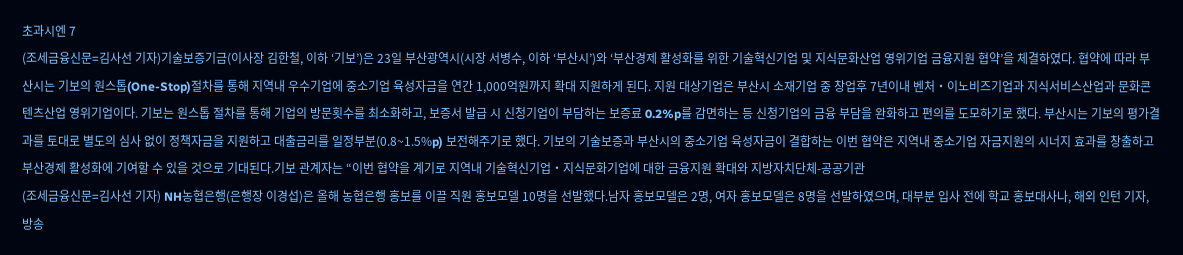초과시엔 7
(조세금융신문=김사선 기자)기술보증기금(이사장 김한철, 이하 ‘기보’)은 23일 부산광역시(시장 서병수, 이하 ‘부산시’)와 ‘부산경제 활성화를 위한 기술혁신기업 및 지식문화산업 영위기업 금융지원 협약’을 체결하였다. 협약에 따라 부산시는 기보의 원스톱(One-Stop)절차를 통해 지역내 우수기업에 중소기업 육성자금을 연간 1,000억원까지 확대 지원하게 된다. 지원 대상기업은 부산시 소재기업 중 창업후 7년이내 벤처・이노비즈기업과 지식서비스산업과 문화콘텐츠산업 영위기업이다. 기보는 원스톱 절차를 통해 기업의 방문횟수를 최소화하고, 보증서 발급 시 신청기업이 부담하는 보증료 0.2%p를 감면하는 등 신청기업의 금융 부담을 완화하고 편의를 도모하기로 했다. 부산시는 기보의 평가결과를 토대로 별도의 심사 없이 정책자금을 지원하고 대출금리를 일정부분(0.8~1.5%p) 보전해주기로 했다. 기보의 기술보증과 부산시의 중소기업 육성자금이 결합하는 이번 협약은 지역내 중소기업 자금지원의 시너지 효과를 창출하고 부산경제 활성화에 기여할 수 있을 것으로 기대된다.기보 관계자는 “이번 협약을 계기로 지역내 기술혁신기업‧지식문화기업에 대한 금융지원 확대와 지방자치단체-공공기관
(조세금융신문=김사선 기자) NH농협은행(은행장 이경섭)은 올해 농협은행 홍보를 이끌 직원 홍보모델 10명을 선발했다.남자 홍보모델은 2명, 여자 홍보모델은 8명을 선발하였으며, 대부분 입사 전에 학교 홍보대사나, 해외 인턴 기자, 방송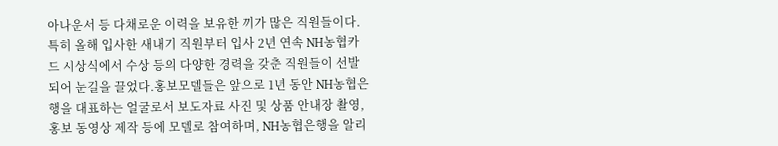아나운서 등 다채로운 이력을 보유한 끼가 많은 직원들이다. 특히 올해 입사한 새내기 직원부터 입사 2년 연속 NH농협카드 시상식에서 수상 등의 다양한 경력을 갖춘 직원들이 선발되어 눈길을 끌었다.홍보모델들은 앞으로 1년 동안 NH농협은행을 대표하는 얼굴로서 보도자료 사진 및 상품 안내장 촬영, 홍보 동영상 제작 등에 모델로 참여하며, NH농협은행을 알리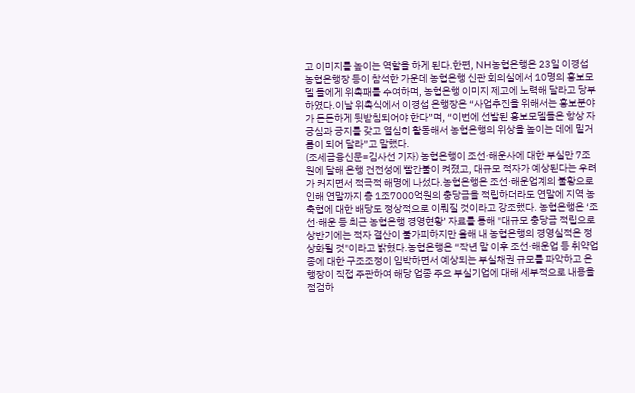고 이미지를 높이는 역할을 하게 된다.한편, NH농협은행은 23일 이경섭 농협은행장 등이 참석한 가운데 농협은행 신관 회의실에서 10명의 홍보모델 들에게 위촉패를 수여하며, 농협은행 이미지 제고에 노력해 달라고 당부하였다.이날 위촉식에서 이경섭 은행장은 “사업추진을 위해서는 홍보분야가 든든하게 뒷받침되어야 한다”며, “이번에 선발된 홍보모델들은 항상 자긍심과 긍지를 갖고 열심히 활동해서 농협은행의 위상을 높이는 데에 밑거름이 되어 달라”고 말했다.
(조세금융신문=김사선 기자) 농협은행이 조선·해운사에 대한 부실만 7조 원에 달해 은행 건전성에 빨간불이 켜졌고, 대규모 적자가 예상된다는 우려가 커지면서 적극적 해명에 나섰다.농협은행은 조선·해운업계의 불황으로 인해 연말까지 총 1조7000억원의 충당금을 적립하더라도 연말에 지역 농축협에 대한 배당도 정상적으로 이뤄질 것이라고 강조했다. 농협은행은 ‘조선·해운 등 최근 농협은행 경영현황’ 자료를 통해 "대규모 충당금 적립으로 상반기에는 적자 결산이 불가피하지만 올해 내 농협은행의 경영실적은 정상화될 것"이라고 밝혔다.농협은행은 “작년 말 이후 조선·해운업 등 취약업종에 대한 구조조정이 임박하면서 예상되는 부실채권 규모를 파악하고 은행장이 직접 주관하여 해당 업종 주요 부실기업에 대해 세부적으로 내용을 점검하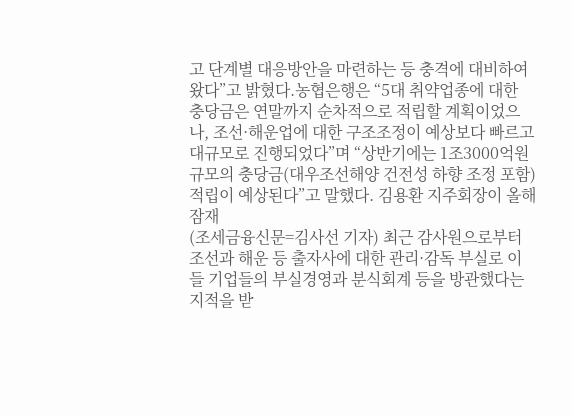고 단계별 대응방안을 마련하는 등 충격에 대비하여 왔다”고 밝혔다.농협은행은 “5대 취약업종에 대한 충당금은 연말까지 순차적으로 적립할 계획이었으나, 조선·해운업에 대한 구조조정이 예상보다 빠르고 대규모로 진행되었다”며 “상반기에는 1조3000억원 규모의 충당금(대우조선해양 건전성 하향 조정 포함) 적립이 예상된다”고 말했다. 김용환 지주회장이 올해 잠재
(조세금융신문=김사선 기자) 최근 감사원으로부터 조선과 해운 등 출자사에 대한 관리·감독 부실로 이들 기업들의 부실경영과 분식회계 등을 방관했다는 지적을 받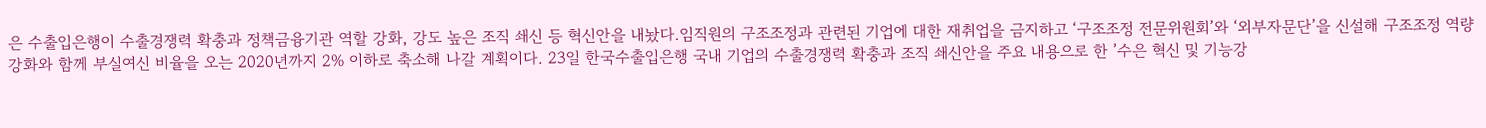은 수출입은행이 수출경쟁력 확충과 정책금융기관 역할 강화, 강도 높은 조직 쇄신 등 혁신안을 내놨다.임직원의 구조조정과 관련된 기업에 대한 재취업을 금지하고 ‘구조조정 전문위원회’와 ‘외부자문단’을 신설해 구조조정 역량 강화와 함께 부실여신 비율을 오는 2020년까지 2% 이하로 축소해 나갈 계획이다. 23일 한국수출입은행 국내 기업의 수출경쟁력 확충과 조직 쇄신안을 주요 내용으로 한 ’수은 혁신 및 기능강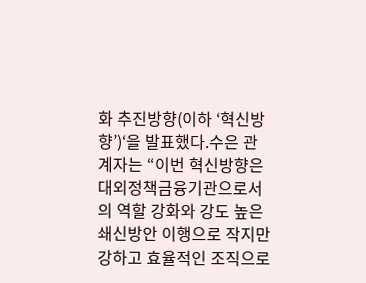화 추진방향(이하 ‘혁신방향’)‘을 발표했다.수은 관계자는 “이번 혁신방향은 대외정책금융기관으로서의 역할 강화와 강도 높은 쇄신방안 이행으로 작지만 강하고 효율적인 조직으로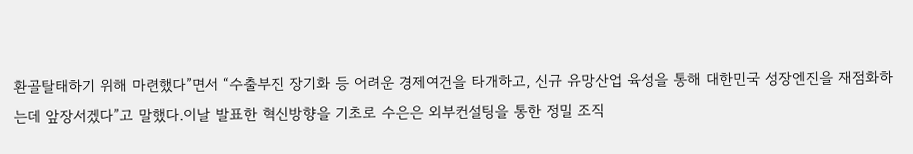환골탈태하기 위해 마련했다”면서 “수출부진 장기화 등 어려운 경제여건을 타개하고, 신규 유망산업 육성을 통해 대한민국 성장엔진을 재점화하는데 앞장서겠다”고 말했다.이날 발표한 혁신방향을 기초로 수은은 외부컨설팅을 통한 정밀 조직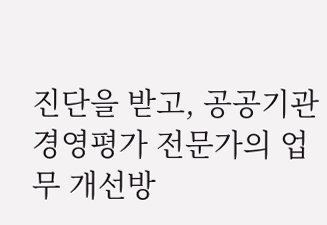진단을 받고, 공공기관 경영평가 전문가의 업무 개선방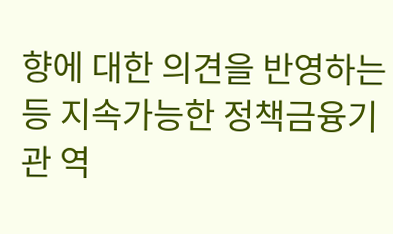향에 대한 의견을 반영하는 등 지속가능한 정책금융기관 역